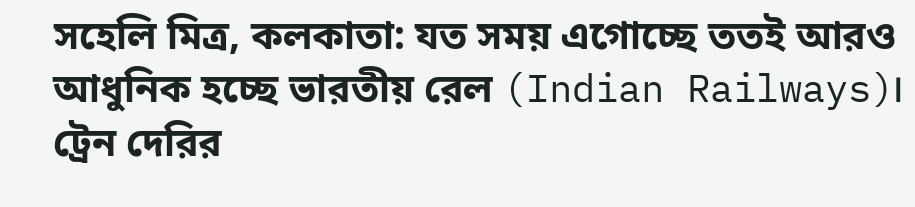সহেলি মিত্র, কলকাতা: যত সময় এগোচ্ছে ততই আরও আধুনিক হচ্ছে ভারতীয় রেল (Indian Railways)। ট্রেন দেরির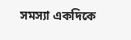সমস্যা একদিকে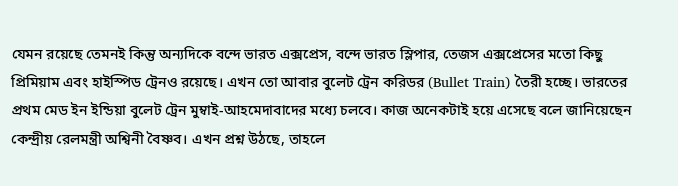যেমন রয়েছে তেমনই কিন্তু অন্যদিকে বন্দে ভারত এক্সপ্রেস, বন্দে ভারত স্লিপার, তেজস এক্সপ্রেসের মতো কিছু প্রিমিয়াম এবং হাইস্পিড ট্রেনও রয়েছে। এখন তো আবার বুলেট ট্রেন করিডর (Bullet Train) তৈরী হচ্ছে। ভারতের প্রথম মেড ইন ইন্ডিয়া বুলেট ট্রেন মুম্বাই-আহমেদাবাদের মধ্যে চলবে। কাজ অনেকটাই হয়ে এসেছে বলে জানিয়েছেন কেন্দ্রীয় রেলমন্ত্রী অশ্বিনী বৈষ্ণব। এখন প্রশ্ন উঠছে, তাহলে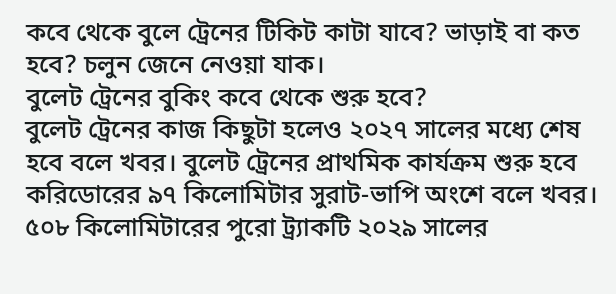কবে থেকে বুলে ট্রেনের টিকিট কাটা যাবে? ভাড়াই বা কত হবে? চলুন জেনে নেওয়া যাক।
বুলেট ট্রেনের বুকিং কবে থেকে শুরু হবে?
বুলেট ট্রেনের কাজ কিছুটা হলেও ২০২৭ সালের মধ্যে শেষ হবে বলে খবর। বুলেট ট্রেনের প্রাথমিক কার্যক্রম শুরু হবে করিডোরের ৯৭ কিলোমিটার সুরাট-ভাপি অংশে বলে খবর। ৫০৮ কিলোমিটারের পুরো ট্র্যাকটি ২০২৯ সালের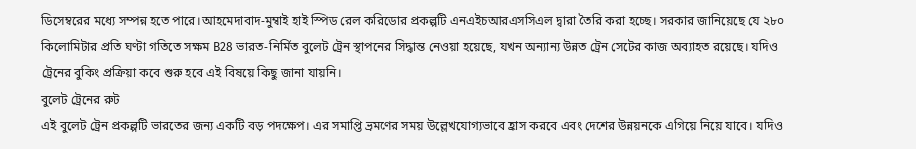ডিসেম্বরের মধ্যে সম্পন্ন হতে পারে।আহমেদাবাদ-মুম্বাই হাই স্পিড রেল করিডোর প্রকল্পটি এনএইচআরএসসিএল দ্বারা তৈরি করা হচ্ছে। সরকার জানিয়েছে যে ২৮০ কিলোমিটার প্রতি ঘণ্টা গতিতে সক্ষম B28 ভারত-নির্মিত বুলেট ট্রেন স্থাপনের সিদ্ধান্ত নেওয়া হয়েছে, যখন অন্যান্য উন্নত ট্রেন সেটের কাজ অব্যাহত রয়েছে। যদিও ট্রেনের বুকিং প্রক্রিয়া কবে শুরু হবে এই বিষয়ে কিছু জানা যায়নি।
বুলেট ট্রেনের রুট
এই বুলেট ট্রেন প্রকল্পটি ভারতের জন্য একটি বড় পদক্ষেপ। এর সমাপ্তি ভ্রমণের সময় উল্লেখযোগ্যভাবে হ্রাস করবে এবং দেশের উন্নয়নকে এগিয়ে নিয়ে যাবে। যদিও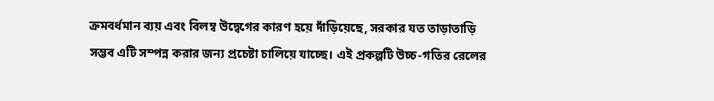ক্রমবর্ধমান ব্যয় এবং বিলম্ব উদ্বেগের কারণ হয়ে দাঁড়িয়েছে, সরকার যত তাড়াতাড়ি সম্ভব এটি সম্পন্ন করার জন্য প্রচেষ্টা চালিয়ে যাচ্ছে। এই প্রকল্পটি উচ্চ-গতির রেলের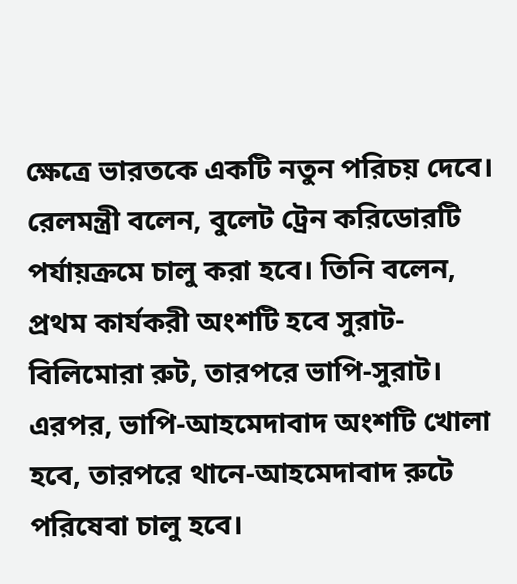ক্ষেত্রে ভারতকে একটি নতুন পরিচয় দেবে। রেলমন্ত্রী বলেন, বুলেট ট্রেন করিডোরটি পর্যায়ক্রমে চালু করা হবে। তিনি বলেন, প্রথম কার্যকরী অংশটি হবে সুরাট-বিলিমোরা রুট, তারপরে ভাপি-সুরাট। এরপর, ভাপি-আহমেদাবাদ অংশটি খোলা হবে, তারপরে থানে-আহমেদাবাদ রুটে পরিষেবা চালু হবে।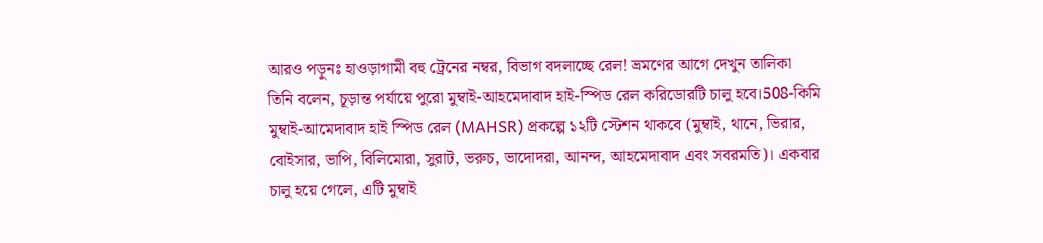আরও পড়ুনঃ হাওড়াগামী বহু ট্রেনের নম্বর, বিভাগ বদলাচ্ছে রেল! ভ্রমণের আগে দেখুন তালিকা
তিনি বলেন, চূড়ান্ত পর্যায়ে পুরো মুম্বাই-আহমেদাবাদ হাই-স্পিড রেল করিডোরটি চালু হবে।508-কিমি মুম্বাই-আমেদাবাদ হাই স্পিড রেল (MAHSR) প্রকল্পে ১২টি স্টেশন থাকবে (মুম্বাই, থানে, ভিরার, বোইসার, ভাপি, বিলিমোরা, সুরাট, ভরুচ, ভাদোদরা, আনন্দ, আহমেদাবাদ এবং সবরমতি)। একবার চালু হয়ে গেলে, এটি মুম্বাই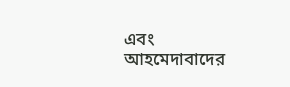এবং আহমেদাবাদের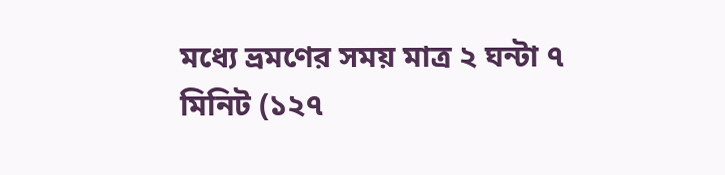মধ্যে ভ্রমণের সময় মাত্র ২ ঘন্টা ৭ মিনিট (১২৭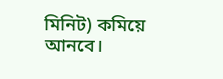মিনিট) কমিয়ে আনবে।